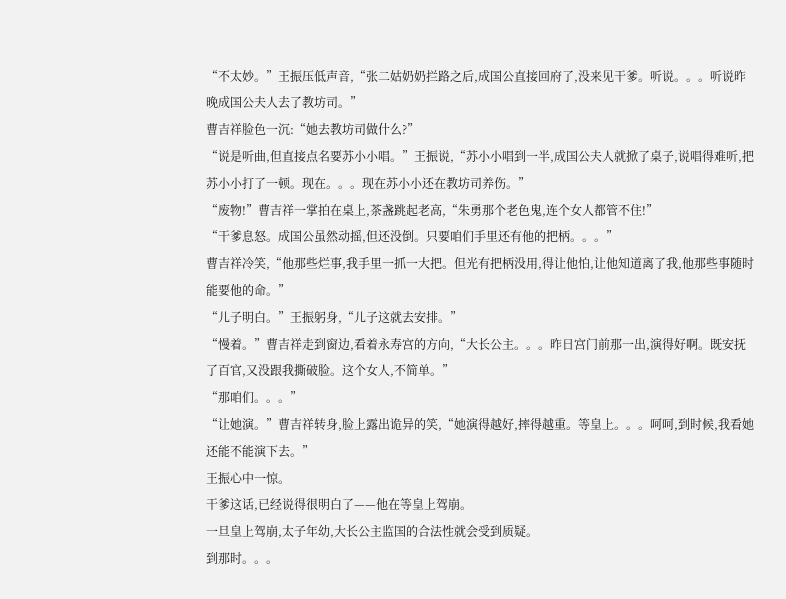“不太妙。”王振压低声音,“张二姑奶奶拦路之后,成国公直接回府了,没来见干爹。听说。。。听说昨晚成国公夫人去了教坊司。”
曹吉祥脸色一沉:“她去教坊司做什么?”
“说是听曲,但直接点名要苏小小唱。”王振说,“苏小小唱到一半,成国公夫人就掀了桌子,说唱得难听,把苏小小打了一顿。现在。。。现在苏小小还在教坊司养伤。”
“废物!”曹吉祥一掌拍在桌上,茶盏跳起老高,“朱勇那个老色鬼,连个女人都管不住!”
“干爹息怒。成国公虽然动摇,但还没倒。只要咱们手里还有他的把柄。。。”
曹吉祥冷笑,“他那些烂事,我手里一抓一大把。但光有把柄没用,得让他怕,让他知道离了我,他那些事随时能要他的命。”
“儿子明白。”王振躬身,“儿子这就去安排。”
“慢着。”曹吉祥走到窗边,看着永寿宫的方向,“大长公主。。。昨日宫门前那一出,演得好啊。既安抚了百官,又没跟我撕破脸。这个女人,不简单。”
“那咱们。。。”
“让她演。”曹吉祥转身,脸上露出诡异的笑,“她演得越好,摔得越重。等皇上。。。呵呵,到时候,我看她还能不能演下去。”
王振心中一惊。
干爹这话,已经说得很明白了——他在等皇上驾崩。
一旦皇上驾崩,太子年幼,大长公主监国的合法性就会受到质疑。
到那时。。。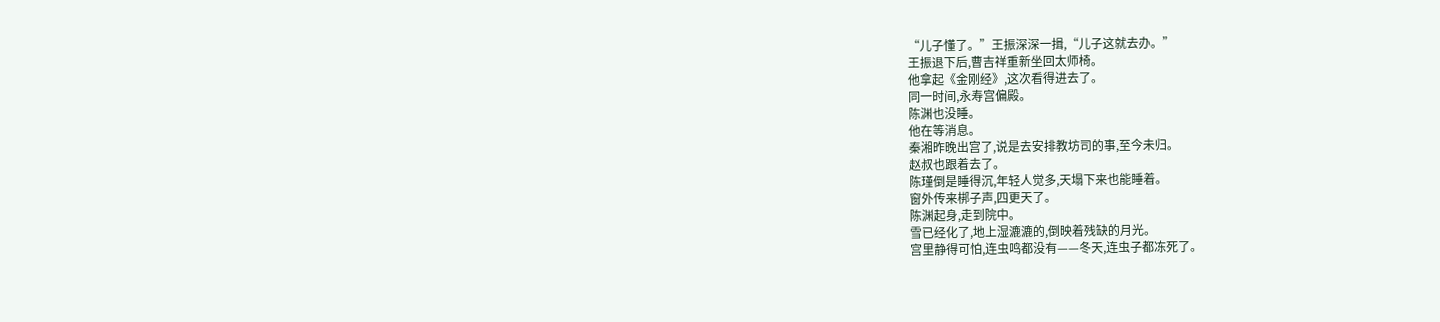“儿子懂了。”王振深深一揖,“儿子这就去办。”
王振退下后,曹吉祥重新坐回太师椅。
他拿起《金刚经》,这次看得进去了。
同一时间,永寿宫偏殿。
陈渊也没睡。
他在等消息。
秦湘昨晚出宫了,说是去安排教坊司的事,至今未归。
赵叔也跟着去了。
陈瑾倒是睡得沉,年轻人觉多,天塌下来也能睡着。
窗外传来梆子声,四更天了。
陈渊起身,走到院中。
雪已经化了,地上湿漉漉的,倒映着残缺的月光。
宫里静得可怕,连虫鸣都没有——冬天,连虫子都冻死了。